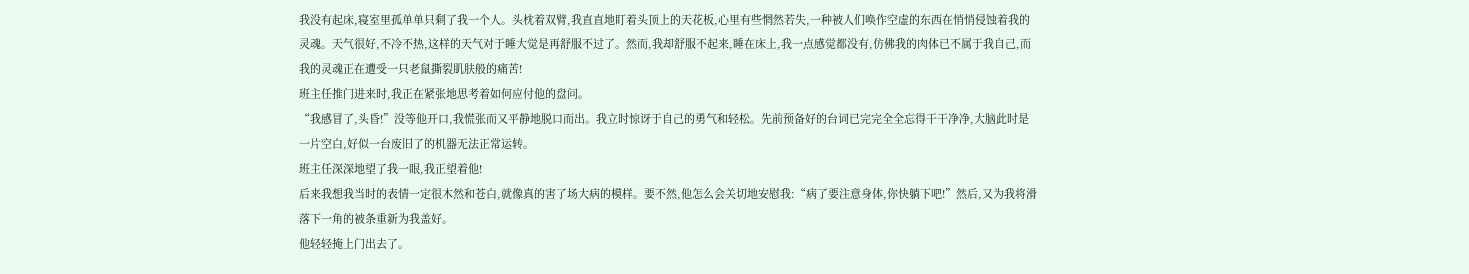我没有起床,寝室里孤单单只剩了我一个人。头枕着双臂,我直直地盯着头顶上的天花板,心里有些惘然若失,一种被人们唤作空虚的东西在悄悄侵蚀着我的灵魂。天气很好,不冷不热,这样的天气对于睡大觉是再舒服不过了。然而,我却舒服不起来,睡在床上,我一点感觉都没有,仿佛我的肉体已不属于我自己,而我的灵魂正在遭受一只老鼠撕裂肌肤般的痛苦!
班主任推门进来时,我正在紧张地思考着如何应付他的盘问。
“我感冒了,头昏!”没等他开口,我慌张而又平静地脱口而出。我立时惊讶于自己的勇气和轻松。先前预备好的台词已完完全全忘得干干净净,大脑此时是一片空白,好似一台废旧了的机器无法正常运转。
班主任深深地望了我一眼,我正望着他!
后来我想我当时的表情一定很木然和苍白,就像真的害了场大病的模样。要不然,他怎么会关切地安慰我:“病了要注意身体,你快躺下吧!”然后,又为我将滑落下一角的被条重新为我盖好。
他轻轻掩上门出去了。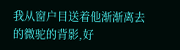我从窗户目送着他渐渐离去的微驼的背影,好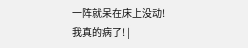一阵就呆在床上没动!
我真的病了! |